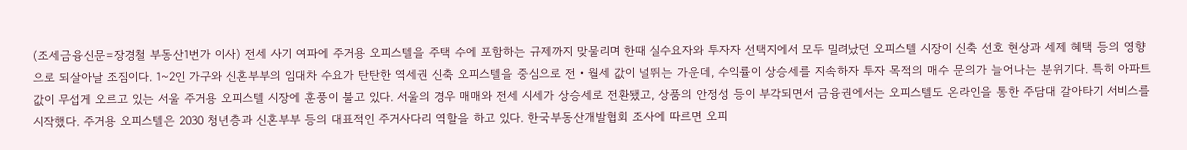(조세금융신문=장경철 부동산1번가 이사) 전세 사기 여파에 주거용 오피스텔을 주택 수에 포함하는 규제까지 맞물리며 한때 실수요자와 투자자 선택지에서 모두 밀려났던 오피스텔 시장이 신축 선호 현상과 세제 혜택 등의 영향으로 되살아날 조짐이다. 1~2인 가구와 신혼부부의 임대차 수요가 탄탄한 역세권 신축 오피스텔을 중심으로 전‧월세 값이 널뛰는 가운데, 수익률이 상승세를 지속하자 투자 목적의 매수 문의가 늘어나는 분위기다. 특히 아파트값이 무섭게 오르고 있는 서울 주거용 오피스텔 시장에 훈풍이 불고 있다. 서울의 경우 매매와 전세 시세가 상승세로 전환됐고, 상품의 안정성 등이 부각되면서 금융권에서는 오피스텔도 온라인을 통한 주담대 갈아타기 서비스를 시작했다. 주거용 오피스텔은 2030 청년층과 신혼부부 등의 대표적인 주거사다리 역할을 하고 있다. 한국부동산개발협회 조사에 따르면 오피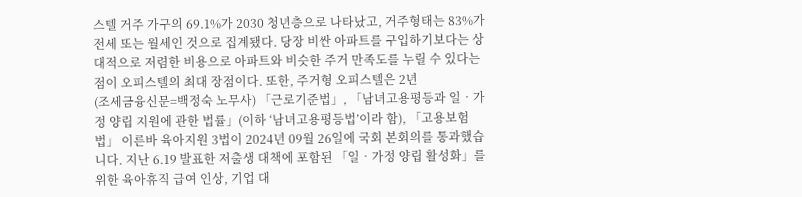스텔 거주 가구의 69.1%가 2030 청년층으로 나타났고, 거주형태는 83%가 전세 또는 월세인 것으로 집계됐다. 당장 비싼 아파트를 구입하기보다는 상대적으로 저렴한 비용으로 아파트와 비슷한 주거 만족도를 누릴 수 있다는 점이 오피스텔의 최대 장점이다. 또한, 주거형 오피스텔은 2년
(조세금융신문=백정숙 노무사) 「근로기준법」, 「남녀고용평등과 일‧가정 양립 지원에 관한 법률」(이하 ‘남녀고용평등법’이라 함), 「고용보험법」 이른바 육아지원 3법이 2024년 09월 26일에 국회 본회의를 통과했습니다. 지난 6.19 발표한 저출생 대책에 포함된 「일‧가정 양립 활성화」를 위한 육아휴직 급여 인상, 기업 대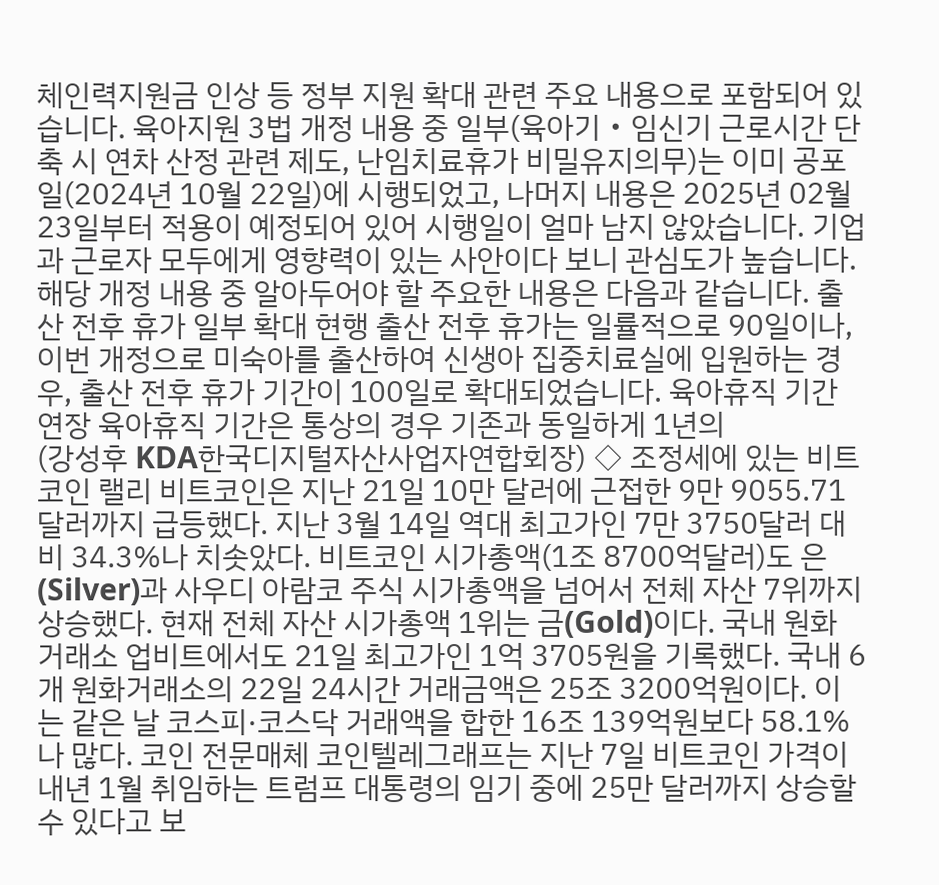체인력지원금 인상 등 정부 지원 확대 관련 주요 내용으로 포함되어 있습니다. 육아지원 3법 개정 내용 중 일부(육아기‧임신기 근로시간 단축 시 연차 산정 관련 제도, 난임치료휴가 비밀유지의무)는 이미 공포일(2024년 10월 22일)에 시행되었고, 나머지 내용은 2025년 02월 23일부터 적용이 예정되어 있어 시행일이 얼마 남지 않았습니다. 기업과 근로자 모두에게 영향력이 있는 사안이다 보니 관심도가 높습니다. 해당 개정 내용 중 알아두어야 할 주요한 내용은 다음과 같습니다. 출산 전후 휴가 일부 확대 현행 출산 전후 휴가는 일률적으로 90일이나, 이번 개정으로 미숙아를 출산하여 신생아 집중치료실에 입원하는 경우, 출산 전후 휴가 기간이 100일로 확대되었습니다. 육아휴직 기간 연장 육아휴직 기간은 통상의 경우 기존과 동일하게 1년의
(강성후 KDA한국디지털자산사업자연합회장) ◇ 조정세에 있는 비트코인 랠리 비트코인은 지난 21일 10만 달러에 근접한 9만 9055.71달러까지 급등했다. 지난 3월 14일 역대 최고가인 7만 3750달러 대비 34.3%나 치솟았다. 비트코인 시가총액(1조 8700억달러)도 은(Silver)과 사우디 아람코 주식 시가총액을 넘어서 전체 자산 7위까지 상승했다. 현재 전체 자산 시가총액 1위는 금(Gold)이다. 국내 원화 거래소 업비트에서도 21일 최고가인 1억 3705원을 기록했다. 국내 6개 원화거래소의 22일 24시간 거래금액은 25조 3200억원이다. 이는 같은 날 코스피·코스닥 거래액을 합한 16조 139억원보다 58.1%나 많다. 코인 전문매체 코인텔레그래프는 지난 7일 비트코인 가격이 내년 1월 취임하는 트럼프 대통령의 임기 중에 25만 달러까지 상승할 수 있다고 보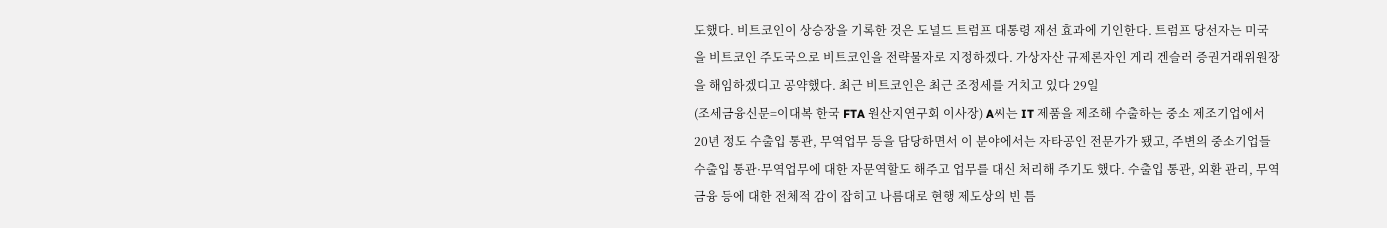도했다. 비트코인이 상승장을 기록한 것은 도널드 트럼프 대통령 재선 효과에 기인한다. 트럼프 당선자는 미국을 비트코인 주도국으로 비트코인을 전략물자로 지정하겠다. 가상자산 규제론자인 게리 겐슬러 증권거래위원장을 해임하겠디고 공약했다. 최근 비트코인은 최근 조정세를 거치고 있다 29일
(조세금융신문=이대복 한국 FTA 원산지연구회 이사장) A씨는 IT 제품을 제조해 수출하는 중소 제조기업에서 20년 정도 수출입 통관, 무역업무 등을 담당하면서 이 분야에서는 자타공인 전문가가 됐고, 주변의 중소기업들 수출입 통관·무역업무에 대한 자문역할도 해주고 업무를 대신 처리해 주기도 했다. 수출입 통관, 외환 관리, 무역금융 등에 대한 전체적 감이 잡히고 나름대로 현행 제도상의 빈 틈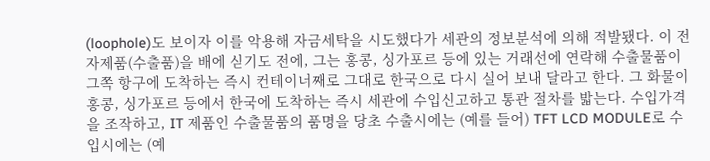(loophole)도 보이자 이를 악용해 자금세탁을 시도했다가 세관의 정보분석에 의해 적발됐다. 이 전자제품(수출품)을 배에 싣기도 전에, 그는 홍콩, 싱가포르 등에 있는 거래선에 연락해 수출물품이 그쪽 항구에 도착하는 즉시 컨테이너째로 그대로 한국으로 다시 실어 보내 달라고 한다. 그 화물이 홍콩, 싱가포르 등에서 한국에 도착하는 즉시 세관에 수입신고하고 통관 절차를 밟는다. 수입가격을 조작하고, IT 제품인 수출물품의 품명을 당초 수출시에는 (예를 들어) TFT LCD MODULE로 수입시에는 (예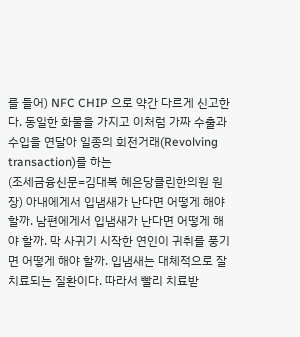를 들어) NFC CHIP 으로 약간 다르게 신고한다. 동일한 화물을 가지고 이처럼 가짜 수출과 수입을 연달아 일종의 회전거래(Revolving transaction)를 하는
(조세금융신문=김대복 혜은당클린한의원 원장) 아내에게서 입냄새가 난다면 어떻게 해야 할까. 남편에게서 입냄새가 난다면 어떻게 해야 할까. 막 사귀기 시작한 연인이 귀취를 풍기면 어떻게 해야 할까. 입냄새는 대체적으로 잘 치료되는 질환이다. 따라서 빨리 치료받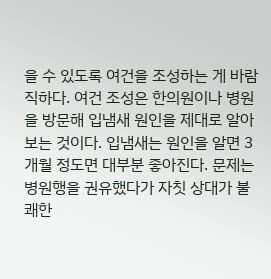을 수 있도록 여건을 조성하는 게 바람직하다. 여건 조성은 한의원이나 병원을 방문해 입냄새 원인을 제대로 알아보는 것이다. 입냄새는 원인을 알면 3개월 정도면 대부분 좋아진다. 문제는 병원행을 권유했다가 자칫 상대가 불쾌한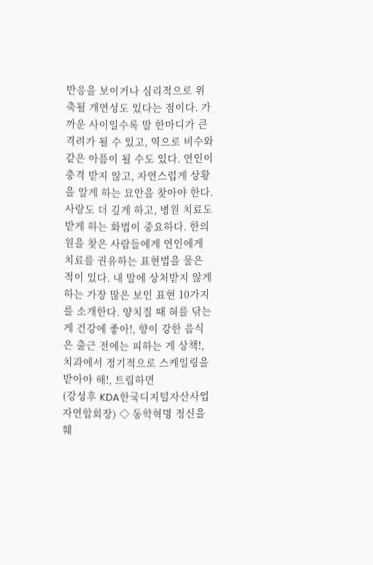반응을 보이거나 심리적으로 위축될 개연성도 있다는 점이다. 가까운 사이일수록 말 한마디가 큰 격려가 될 수 있고, 역으로 비수와 같은 아픔이 될 수도 있다. 연인이 충격 받지 않고, 자연스럽게 상황을 알게 하는 묘안을 찾아야 한다. 사랑도 더 깊게 하고, 병원 치료도 받게 하는 화법이 중요하다. 한의원을 찾은 사람들에게 연인에게 치료를 권유하는 표현법을 물은 적이 있다. 내 말에 상처받지 않게 하는 가장 많은 보인 표현 10가지를 소개한다. 양치질 때 혀를 닦는 게 건강에 좋아!, 향이 강한 음식은 출근 전에는 피하는 게 상책!, 치과에서 정기적으로 스케일링을 받아야 해!, 트림하면
(강성후 KDA한국디지털자산사업자연합회장) ◇ 동학혁명 정신을 훼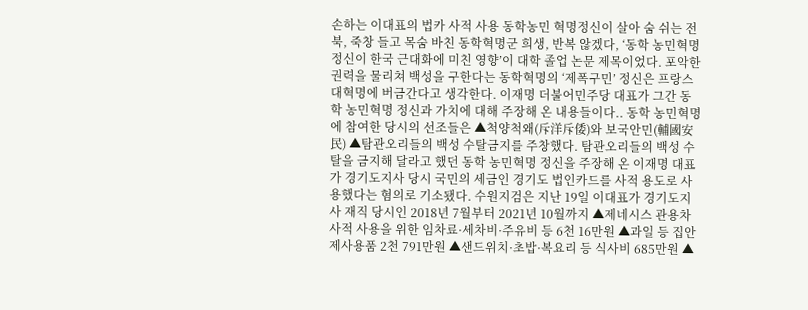손하는 이대표의 법카 사적 사용 동학농민 혁명정신이 살아 숨 쉬는 전북, 죽창 들고 목숨 바친 동학혁명군 희생, 반복 않겠다, ‘동학 농민혁명 정신이 한국 근대화에 미친 영향’이 대학 졸업 논문 제목이었다. 포악한 권력을 물리쳐 백성을 구한다는 동학혁명의 ‘제폭구민’ 정신은 프랑스 대혁명에 버금간다고 생각한다. 이재명 더불어민주당 대표가 그간 동학 농민혁명 정신과 가치에 대해 주장해 온 내용들이다.. 동학 농민혁명에 참여한 당시의 선조들은 ▲척양척왜(斥洋斥倭)와 보국안민(輔國安民) ▲탐관오리들의 백성 수탈금지를 주창했다. 탐관오리들의 백성 수탈을 금지해 달라고 했던 동학 농민혁명 정신을 주장해 온 이재명 대표가 경기도지사 당시 국민의 세금인 경기도 법인카드를 사적 용도로 사용했다는 혐의로 기소됐다. 수원지검은 지난 19일 이대표가 경기도지사 재직 당시인 2018년 7월부터 2021년 10월까지 ▲제네시스 관용차 사적 사용을 위한 임차료·세차비·주유비 등 6천 16만원 ▲과일 등 집안 제사용품 2천 791만원 ▲샌드위치·초밥·복요리 등 식사비 685만원 ▲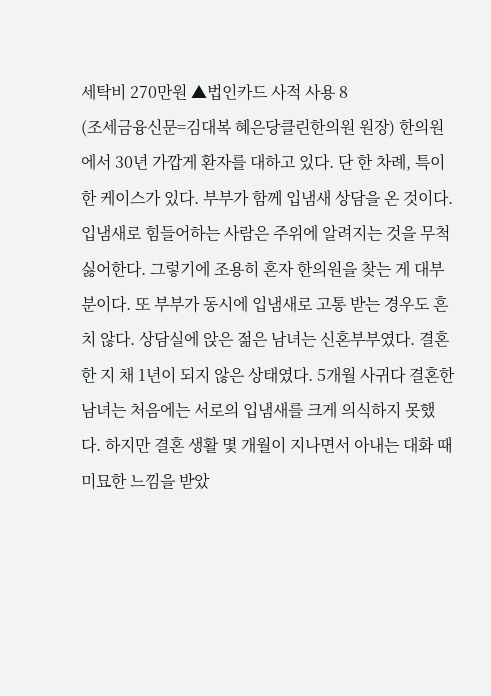세탁비 270만원 ▲법인카드 사적 사용 8
(조세금융신문=김대복 혜은당클린한의원 원장) 한의원에서 30년 가깝게 환자를 대하고 있다. 단 한 차례, 특이한 케이스가 있다. 부부가 함께 입냄새 상담을 온 것이다. 입냄새로 힘들어하는 사람은 주위에 알려지는 것을 무척 싫어한다. 그렇기에 조용히 혼자 한의원을 찾는 게 대부분이다. 또 부부가 동시에 입냄새로 고통 받는 경우도 흔치 않다. 상담실에 앉은 젊은 남녀는 신혼부부였다. 결혼한 지 채 1년이 되지 않은 상태였다. 5개월 사귀다 결혼한 남녀는 처음에는 서로의 입냄새를 크게 의식하지 못했다. 하지만 결혼 생활 몇 개월이 지나면서 아내는 대화 때 미묘한 느낌을 받았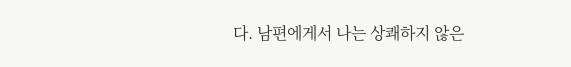다. 남편에게서 나는 상쾌하지 않은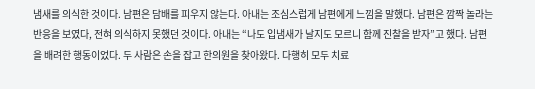냄새를 의식한 것이다. 남편은 담배를 피우지 않는다. 아내는 조심스럽게 남편에게 느낌을 말했다. 남편은 깜짝 놀라는 반응을 보였다, 전혀 의식하지 못했던 것이다. 아내는 “나도 입냄새가 날지도 모르니 함께 진찰을 받자”고 했다. 남편을 배려한 행동이었다. 두 사람은 손을 잡고 한의원을 찾아왔다. 다행히 모두 치료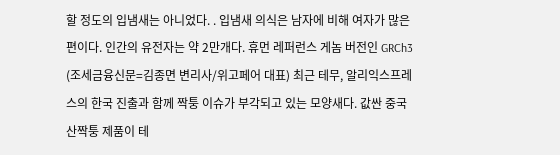할 정도의 입냄새는 아니었다. . 입냄새 의식은 남자에 비해 여자가 많은 편이다. 인간의 유전자는 약 2만개다. 휴먼 레퍼런스 게놈 버전인 GRCh3
(조세금융신문=김종면 변리사/위고페어 대표) 최근 테무, 알리익스프레스의 한국 진출과 함께 짝퉁 이슈가 부각되고 있는 모양새다. 값싼 중국산짝퉁 제품이 테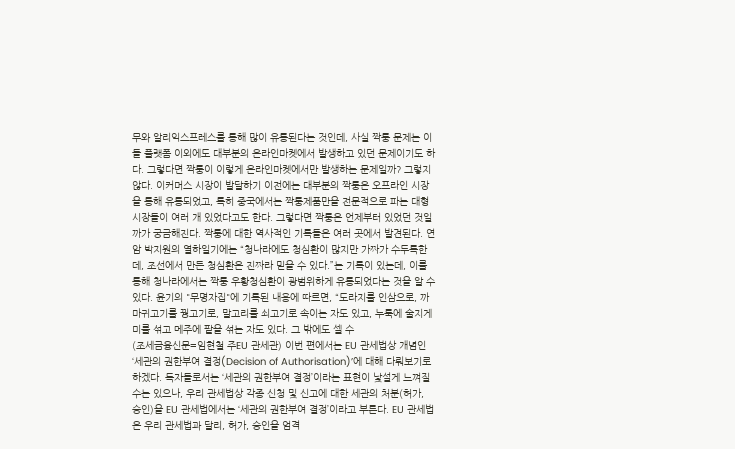무와 알리익스프레스를 통해 많이 유통된다는 것인데, 사실 짝퉁 문제는 이들 플랫폼 이외에도 대부분의 온라인마켓에서 발생하고 있던 문제이기도 하다. 그렇다면 짝퉁이 이렇게 온라인마켓에서만 발생하는 문제일까? 그렇지 않다. 이커머스 시장이 발달하기 이전에는 대부분의 짝퉁은 오프라인 시장을 통해 유통되었고, 특히 중국에서는 짝퉁제품만을 전문적으로 파는 대형 시장들이 여러 개 있었다고도 한다. 그렇다면 짝퉁은 언제부터 있었던 것일까가 궁금해진다. 짝퉁에 대한 역사적인 기록들은 여러 곳에서 발견된다. 연암 박지원의 열하일기에는 “청나라에도 청심환이 많지만 가짜가 수두록한데, 조선에서 만든 청심환은 진짜라 믿을 수 있다.”는 기록이 있는데, 이를 통해 청나라에서는 짝퉁 우황청심환이 광범위하게 유통되었다는 것을 알 수 있다. 윤기의 "무명자집"에 기록된 내용에 따르면, “도라지를 인삼으로, 까마귀고기를 꿩고기로, 말고리를 쇠고기로 속이는 자도 있고, 누룩에 술지게미를 섞고 메주에 팥을 섞는 자도 있다. 그 밖에도 셀 수
(조세금융신문=임현철 주EU 관세관) 이번 편에서는 EU 관세법상 개념인 ‘세관의 권한부여 결정(Decision of Authorisation)’에 대해 다뤄보기로 하겠다. 독자들로서는 ‘세관의 권한부여 결정’이라는 표현이 낯설게 느껴질수는 있으나, 우리 관세법상 각종 신청 및 신고에 대한 세관의 처분(허가, 승인)을 EU 관세법에서는 ‘세관의 권한부여 결정’이라고 부른다. EU 관세법은 우리 관세법과 달리, 허가, 승인을 엄격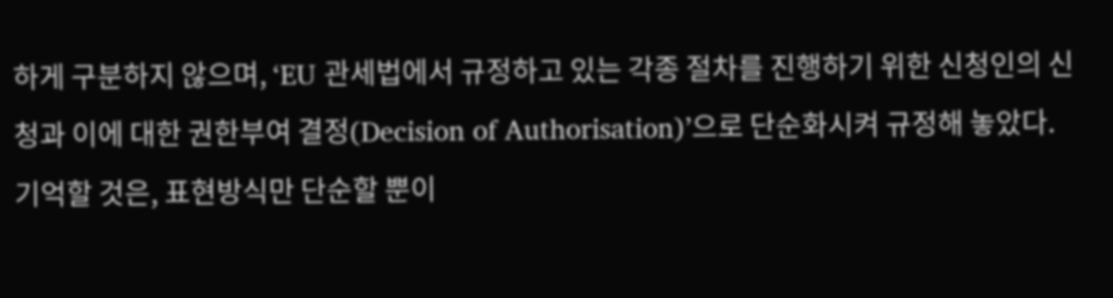하게 구분하지 않으며, ‘EU 관세법에서 규정하고 있는 각종 절차를 진행하기 위한 신청인의 신청과 이에 대한 권한부여 결정(Decision of Authorisation)’으로 단순화시켜 규정해 놓았다. 기억할 것은, 표현방식만 단순할 뿐이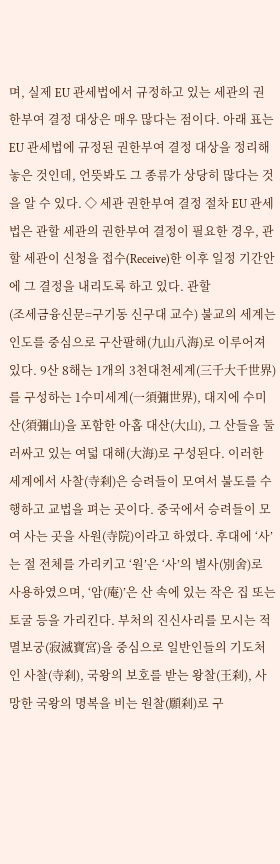며, 실제 EU 관세법에서 규정하고 있는 세관의 권한부여 결정 대상은 매우 많다는 점이다. 아래 표는 EU 관세법에 규정된 권한부여 결정 대상을 정리해놓은 것인데, 언뜻봐도 그 종류가 상당히 많다는 것을 알 수 있다. ◇ 세관 권한부여 결정 절차 EU 관세법은 관할 세관의 권한부여 결정이 필요한 경우, 관할 세관이 신청을 접수(Receive)한 이후 일정 기간안에 그 결정을 내리도록 하고 있다. 관할
(조세금융신문=구기동 신구대 교수) 불교의 세계는 인도를 중심으로 구산팔해(九山八海)로 이루어져 있다. 9산 8해는 1개의 3천대천세계(三千大千世界)를 구성하는 1수미세계(一須彌世界), 대지에 수미산(須彌山)을 포함한 아홉 대산(大山), 그 산들을 둘러싸고 있는 여덟 대해(大海)로 구성된다. 이러한 세계에서 사찰(寺刹)은 승려들이 모여서 불도를 수행하고 교법을 펴는 곳이다. 중국에서 승려들이 모여 사는 곳을 사원(寺院)이라고 하였다. 후대에 ‘사’는 절 전체를 가리키고 ‘원’은 ‘사’의 별사(別舍)로 사용하였으며, ‘암(庵)’은 산 속에 있는 작은 집 또는 토굴 등을 가리킨다. 부처의 진신사리를 모시는 적멸보궁(寂滅寶宮)을 중심으로 일반인들의 기도처인 사찰(寺刹), 국왕의 보호를 받는 왕찰(王刹), 사망한 국왕의 명복을 비는 원찰(願刹)로 구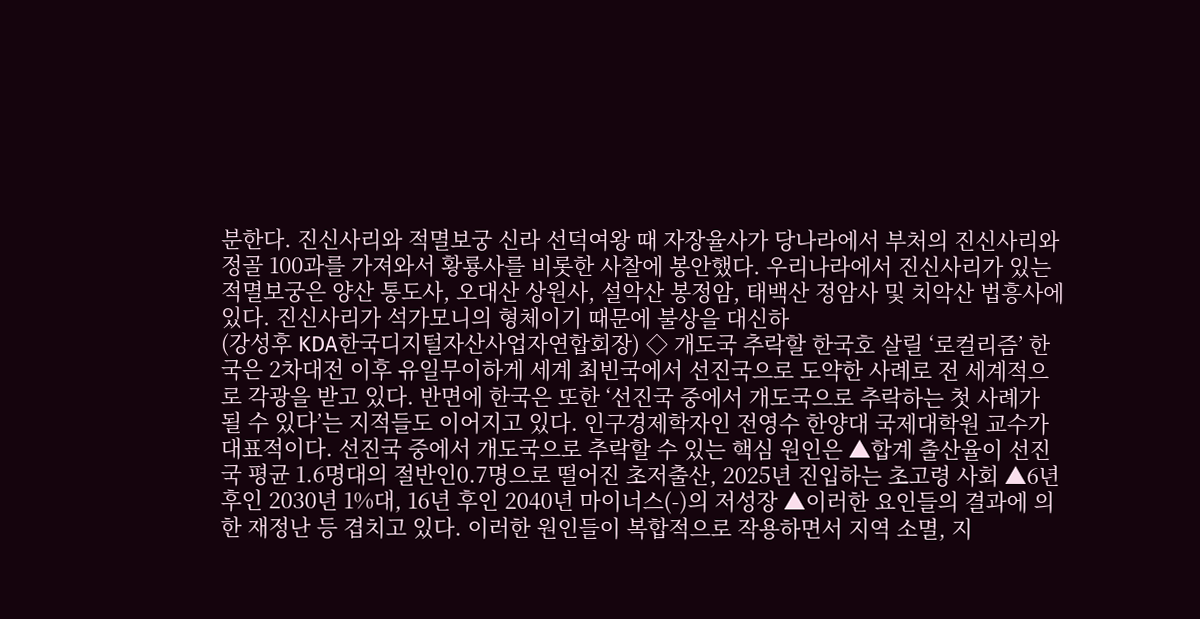분한다. 진신사리와 적멸보궁 신라 선덕여왕 때 자장율사가 당나라에서 부처의 진신사리와 정골 100과를 가져와서 황룡사를 비롯한 사찰에 봉안했다. 우리나라에서 진신사리가 있는 적멸보궁은 양산 통도사, 오대산 상원사, 설악산 봉정암, 태백산 정암사 및 치악산 법흥사에 있다. 진신사리가 석가모니의 형체이기 때문에 불상을 대신하
(강성후 KDA한국디지털자산사업자연합회장) ◇ 개도국 추락할 한국호 살릴 ‘로컬리즘’ 한국은 2차대전 이후 유일무이하게 세계 최빈국에서 선진국으로 도약한 사례로 전 세계적으로 각광을 받고 있다. 반면에 한국은 또한 ‘선진국 중에서 개도국으로 추락하는 첫 사례가 될 수 있다’는 지적들도 이어지고 있다. 인구경제학자인 전영수 한양대 국제대학원 교수가 대표적이다. 선진국 중에서 개도국으로 추락할 수 있는 핵심 원인은 ▲합계 출산율이 선진국 평균 1.6명대의 절반인0.7명으로 떨어진 초저출산, 2025년 진입하는 초고령 사회 ▲6년 후인 2030년 1%대, 16년 후인 2040년 마이너스(-)의 저성장 ▲이러한 요인들의 결과에 의한 재정난 등 겹치고 있다. 이러한 원인들이 복합적으로 작용하면서 지역 소멸, 지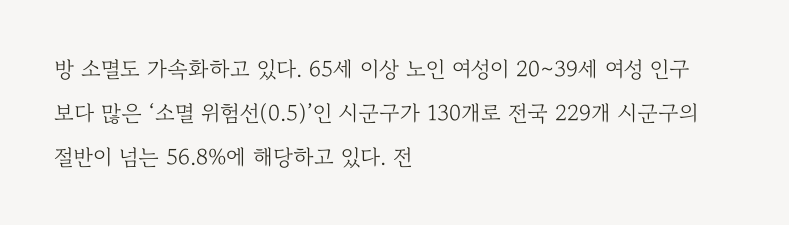방 소멸도 가속화하고 있다. 65세 이상 노인 여성이 20∼39세 여성 인구보다 많은 ‘소멸 위험선(0.5)’인 시군구가 130개로 전국 229개 시군구의 절반이 넘는 56.8%에 해당하고 있다. 전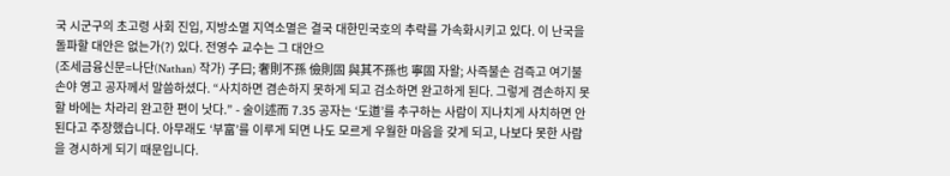국 시군구의 초고령 사회 진입, 지방소멸 지역소멸은 결국 대한민국호의 추락를 가속화시키고 있다. 이 난국을 돌파할 대안은 없는가(?) 있다. 전영수 교수는 그 대안으
(조세금융신문=나단(Nathan) 작가) 子曰; 奢則不孫 儉則固 與其不孫也 寧固 자왈; 사즉불손 검즉고 여기불손야 영고 공자께서 말씀하셨다. “사치하면 겸손하지 못하게 되고 검소하면 완고하게 된다. 그렇게 겸손하지 못할 바에는 차라리 완고한 편이 낫다.” - 술이述而 7.35 공자는 ‘도道’를 추구하는 사람이 지나치게 사치하면 안 된다고 주장했습니다. 아무래도 ‘부富’를 이루게 되면 나도 모르게 우월한 마음을 갖게 되고, 나보다 못한 사람을 경시하게 되기 때문입니다.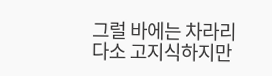그럴 바에는 차라리 다소 고지식하지만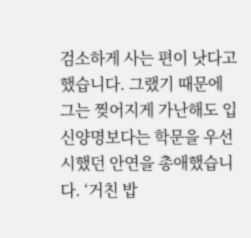검소하게 사는 편이 낫다고 했습니다. 그랬기 때문에 그는 찢어지게 가난해도 입신양명보다는 학문을 우선시했던 안연을 총애했습니다. ‘거친 밥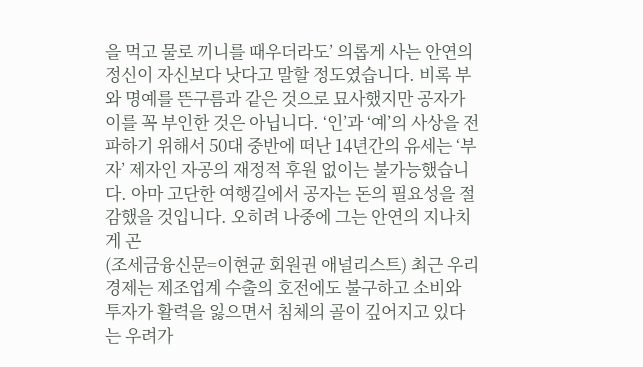을 먹고 물로 끼니를 때우더라도’ 의롭게 사는 안연의 정신이 자신보다 낫다고 말할 정도였습니다. 비록 부와 명예를 뜬구름과 같은 것으로 묘사했지만 공자가 이를 꼭 부인한 것은 아닙니다. ‘인’과 ‘예’의 사상을 전파하기 위해서 50대 중반에 떠난 14년간의 유세는 ‘부자’ 제자인 자공의 재정적 후원 없이는 불가능했습니다. 아마 고단한 여행길에서 공자는 돈의 필요성을 절감했을 것입니다. 오히려 나중에 그는 안연의 지나치게 곤
(조세금융신문=이현균 회원권 애널리스트) 최근 우리 경제는 제조업계 수출의 호전에도 불구하고 소비와 투자가 활력을 잃으면서 침체의 골이 깊어지고 있다는 우려가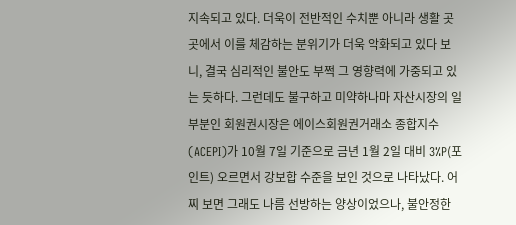지속되고 있다. 더욱이 전반적인 수치뿐 아니라 생활 곳곳에서 이를 체감하는 분위기가 더욱 악화되고 있다 보니, 결국 심리적인 불안도 부쩍 그 영향력에 가중되고 있는 듯하다. 그런데도 불구하고 미약하나마 자산시장의 일부분인 회원권시장은 에이스회원권거래소 종합지수(ACEPI)가 10월 7일 기준으로 금년 1월 2일 대비 3%P(포인트) 오르면서 강보합 수준을 보인 것으로 나타났다. 어찌 보면 그래도 나름 선방하는 양상이었으나, 불안정한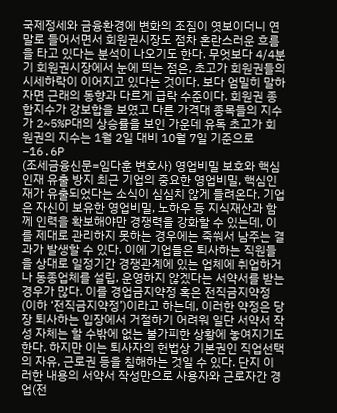국제정세와 금융환경에 변화의 조짐이 엿보이더니 연말로 들어서면서 회원권시장도 점차 혼란스러운 흐름을 타고 있다는 분석이 나오기도 한다. 무엇보다 4/4분기 회원권시장에서 눈에 띄는 점은, 초고가 회원권들의 시세하락이 이어지고 있다는 것이다. 보다 엄밀히 말하자면 근래의 동향과 다르게 급락 수준이다. 회원권 종합지수가 강보합을 보였고 다른 가격대 종목들의 지수가 2~5%P대의 상승률을 보인 가운데 유독 초고가 회원권의 지수는 1월 2일 대비 10월 7일 기준으로 –16.6P
(조세금융신문=임다훈 변호사) 영업비밀 보호와 핵심인재 유출 방지 최근 기업의 중요한 영업비밀, 핵심인재가 유출되었다는 소식이 심심치 않게 들려온다. 기업은 자신이 보유한 영업비밀, 노하우 등 지식재산과 함께 인력을 확보해야만 경쟁력을 강화할 수 있는데, 이를 제대로 관리하지 못하는 경우에는 죽쒀서 남주는 결과가 발생할 수 있다. 이에 기업들은 퇴사하는 직원들을 상대로 일정기간 경쟁관계에 있는 업체에 취업하거나 동종업체를 설립, 운영하지 않겠다는 서약서를 받는 경우가 많다. 이를 경업금지약정 혹은 전직금지약정(이하 ‘전직금지약정’)이라고 하는데, 이러한 약정은 당장 퇴사하는 입장에서 거절하기 어려워 일단 서약서 작성 자체는 할 수밖에 없는 불가피한 상황에 놓여지기도 한다. 하지만 이는 퇴사자의 헌법상 기본권인 직업선택의 자유, 근로권 등을 침해하는 것일 수 있다. 단지 이러한 내용의 서약서 작성만으로 사용자와 근로자간 경업(전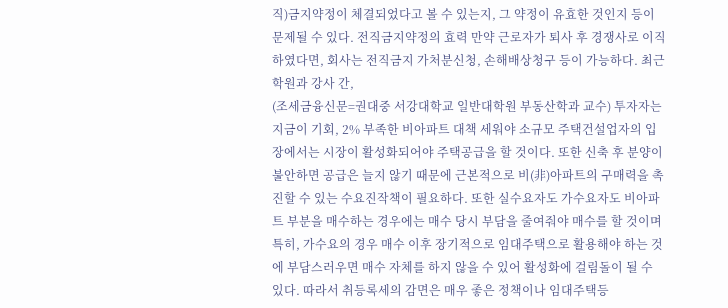직)금지약정이 체결되었다고 볼 수 있는지, 그 약정이 유효한 것인지 등이 문제될 수 있다. 전직금지약정의 효력 만약 근로자가 퇴사 후 경쟁사로 이직하였다면, 회사는 전직금지 가처분신청, 손해배상청구 등이 가능하다. 최근 학원과 강사 간,
(조세금융신문=권대중 서강대학교 일반대학원 부동산학과 교수) 투자자는 지금이 기회, 2% 부족한 비아파트 대책 세워야 소규모 주택건설업자의 입장에서는 시장이 활성화되어야 주택공급을 할 것이다. 또한 신축 후 분양이 불안하면 공급은 늘지 않기 때문에 근본적으로 비(非)아파트의 구매력을 촉진할 수 있는 수요진작책이 필요하다. 또한 실수요자도 가수요자도 비아파트 부분을 매수하는 경우에는 매수 당시 부담을 줄여줘야 매수를 할 것이며 특히, 가수요의 경우 매수 이후 장기적으로 임대주택으로 활용해야 하는 것에 부담스러우면 매수 자체를 하지 않을 수 있어 활성화에 걸림돌이 될 수 있다. 따라서 취등록세의 감면은 매우 좋은 정책이나 임대주택등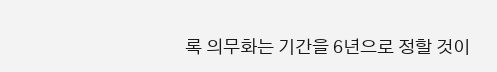록 의무화는 기간을 6년으로 정할 것이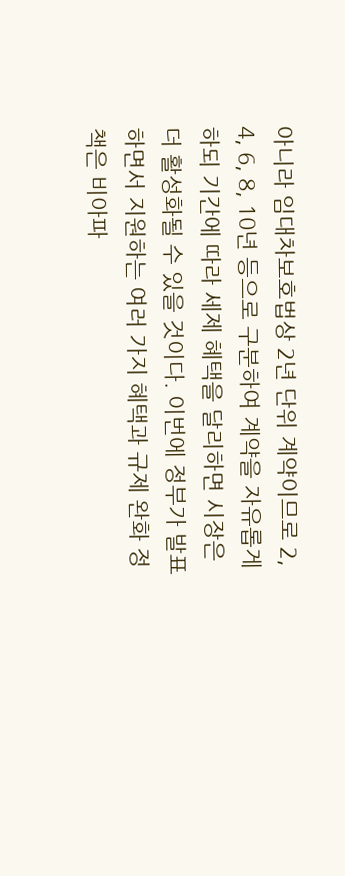아니라 임대차보호법상 2년 단위 계약이므로 2, 4, 6, 8, 10년 등으로 구분하여 계약을 자유롭게 하되 기간에 따라 세제 혜택을 달리하면 시장은 더 활성화될 수 있을 것이다. 이번에 정부가 발표하면서 지원하는 여러 가지 혜택과 규제 완화 정책은 비아파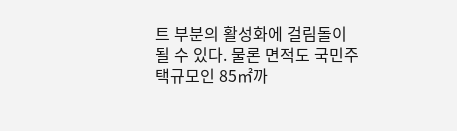트 부분의 활성화에 걸림돌이 될 수 있다. 물론 면적도 국민주택규모인 85㎡까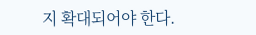지 확대되어야 한다.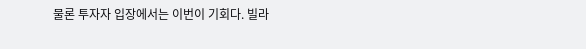물론 투자자 입장에서는 이번이 기회다. 빌라